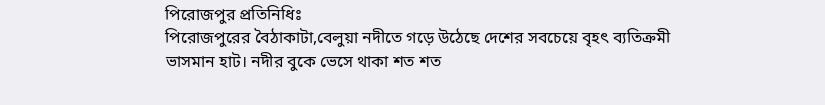পিরোজপুর প্রতিনিধিঃ
পিরোজপুরের বৈঠাকাটা,বেলুয়া নদীতে গড়ে উঠেছে দেশের সবচেয়ে বৃহৎ ব্যতিক্রমী ভাসমান হাট। নদীর বুকে ভেসে থাকা শত শত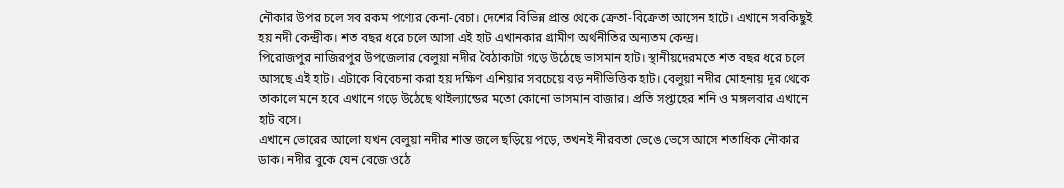নৌকার উপর চলে সব রকম পণ্যের কেনা-বেচা। দেশের বিভিন্ন প্রান্ত থেকে ক্রেতা-বিক্রেতা আসেন হাটে। এখানে সবকিছুই হয় নদী কেন্দ্রীক। শত বছর ধরে চলে আসা এই হাট এখানকার গ্রামীণ অর্থনীতির অন্যতম কেন্দ্র।
পিরোজপুর নাজিরপুর উপজেলার বেলুয়া নদীর বৈঠাকাটা গড়ে উঠেছে ভাসমান হাট। স্থানীয়দেরমতে শত বছর ধরে চলে আসছে এই হাট। এটাকে বিবেচনা করা হয় দক্ষিণ এশিয়ার সবচেয়ে বড় নদীভিত্তিক হাট। বেলুয়া নদীর মোহনায় দূর থেকে তাকালে মনে হবে এখানে গড়ে উঠেছে থাইল্যান্ডের মতো কোনো ভাসমান বাজার। প্রতি সপ্তাহের শনি ও মঙ্গলবার এখানে হাট বসে।
এখানে ভোরের আলো যখন বেলুয়া নদীর শান্ত জলে ছড়িয়ে পড়ে, তখনই নীরবতা ভেঙে ভেসে আসে শতাধিক নৌকার ডাক। নদীর বুকে যেন বেজে ওঠে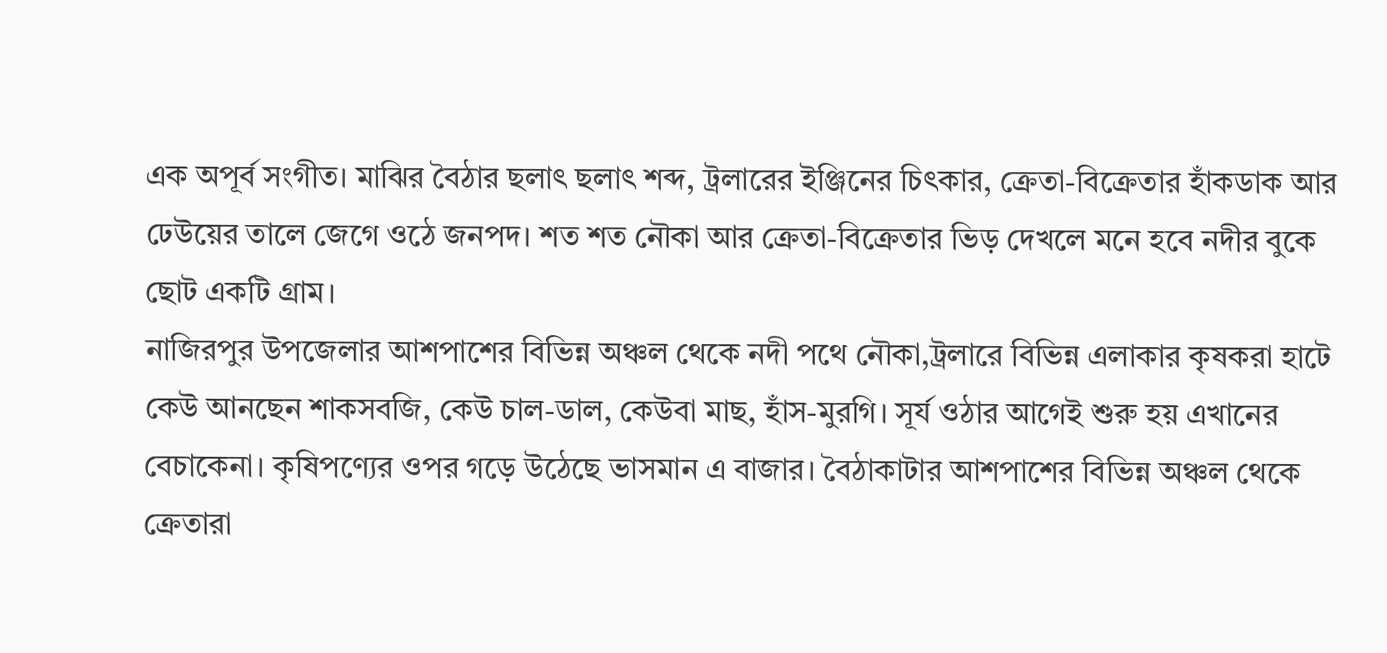এক অপূর্ব সংগীত। মাঝির বৈঠার ছলাৎ ছলাৎ শব্দ, ট্রলারের ইঞ্জিনের চিৎকার, ক্রেতা-বিক্রেতার হাঁকডাক আর ঢেউয়ের তালে জেগে ওঠে জনপদ। শত শত নৌকা আর ক্রেতা-বিক্রেতার ভিড় দেখলে মনে হবে নদীর বুকে ছোট একটি গ্রাম।
নাজিরপুর উপজেলার আশপাশের বিভিন্ন অঞ্চল থেকে নদী পথে নৌকা,ট্রলারে বিভিন্ন এলাকার কৃষকরা হাটে কেউ আনছেন শাকসবজি, কেউ চাল-ডাল, কেউবা মাছ, হাঁস-মুরগি। সূর্য ওঠার আগেই শুরু হয় এখানের বেচাকেনা। কৃষিপণ্যের ওপর গড়ে উঠেছে ভাসমান এ বাজার। বৈঠাকাটার আশপাশের বিভিন্ন অঞ্চল থেকে ক্রেতারা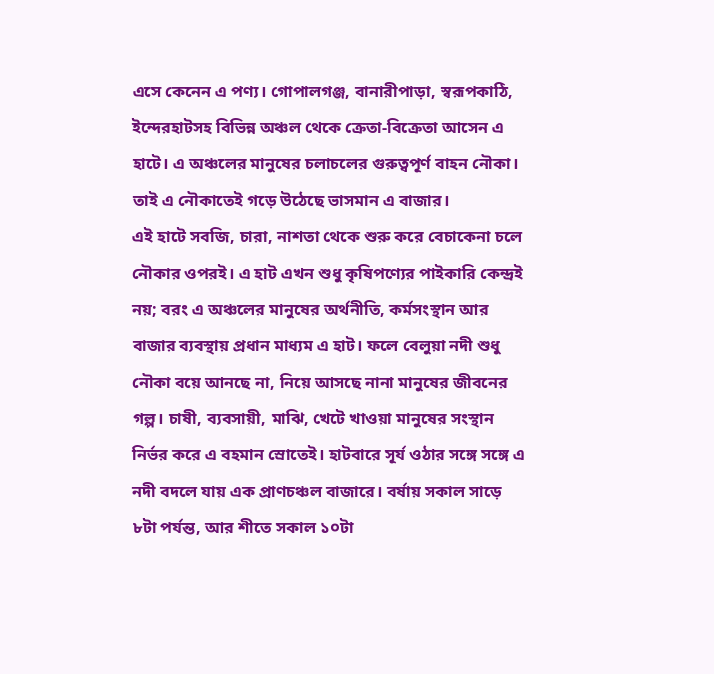এসে কেনেন এ পণ্য। গোপালগঞ্জ, বানারীপাড়া, স্বরূপকাঠি, ইন্দেরহাটসহ বিভিন্ন অঞ্চল থেকে ক্রেতা-বিক্রেতা আসেন এ হাটে। এ অঞ্চলের মানুষের চলাচলের গুরুত্বপূর্ণ বাহন নৌকা। তাই এ নৌকাতেই গড়ে উঠেছে ভাসমান এ বাজার।
এই হাটে সবজি, চারা, নাশতা থেকে শুরু করে বেচাকেনা চলে নৌকার ওপরই। এ হাট এখন শুধু কৃষিপণ্যের পাইকারি কেন্দ্রই নয়; বরং এ অঞ্চলের মানুষের অর্থনীতি, কর্মসংস্থান আর বাজার ব্যবস্থায় প্রধান মাধ্যম এ হাট। ফলে বেলুয়া নদী শুধু নৌকা বয়ে আনছে না, নিয়ে আসছে নানা মানুষের জীবনের গল্প। চাষী, ব্যবসায়ী, মাঝি, খেটে খাওয়া মানুষের সংস্থান নির্ভর করে এ বহমান স্রোতেই। হাটবারে সূর্য ওঠার সঙ্গে সঙ্গে এ নদী বদলে যায় এক প্রাণচঞ্চল বাজারে। বর্ষায় সকাল সাড়ে ৮টা পর্যন্ত, আর শীতে সকাল ১০টা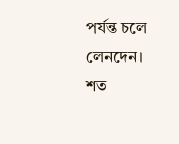পর্যন্ত চলে লেনদেন। শত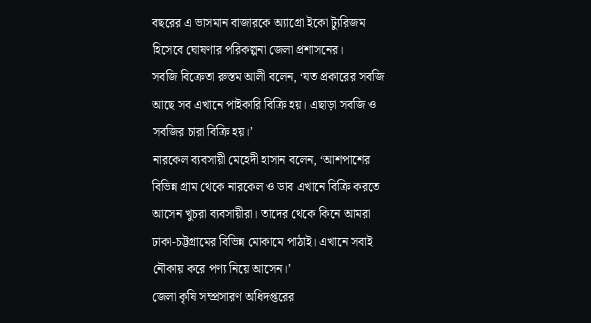বছরের এ ভাসমান বাজারকে অ্যাগ্রো ইকো ট্যুরিজম হিসেবে ঘোষণার পরিকল্পনা জেলা প্রশাসনের।
সবজি বিক্রেতা রুস্তম আলী বলেন, ‘যত প্রকারের সবজি আছে সব এখানে পাইকারি বিক্রি হয়। এছাড়া সবজি ও সবজির চারা বিক্রি হয়।’
নারকেল ব্যবসায়ী মেহেদী হাসান বলেন, ‘আশপাশের বিভিন্ন গ্রাম থেকে নারকেল ও ডাব এখানে বিক্রি করতে আসেন খুচরা ব্যবসায়ীরা। তাদের থেকে কিনে আমরা ঢাকা-চট্টগ্রামের বিভিন্ন মোকামে পাঠাই। এখানে সবাই নৌকায় করে পণ্য নিয়ে আসেন।’
জেলা কৃষি সম্প্রসারণ অধিদপ্তরের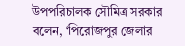উপপরিচালক সৌমিত্র সরকার বলেন, ‘পিরোজপুর জেলার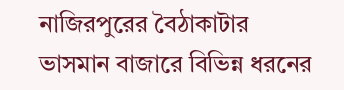নাজিরপুরের বৈঠাকাটার ভাসমান বাজারে বিভিন্ন ধরনের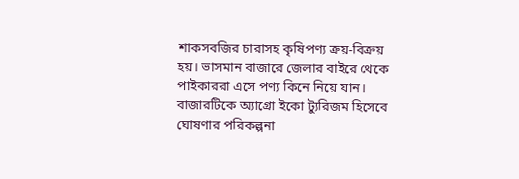শাকসবজির চারাসহ কৃষিপণ্য ক্রয়-বিক্রয় হয়। ভাসমান বাজারে জেলার বাইরে থেকে পাইকাররা এসে পণ্য কিনে নিয়ে যান। বাজারটিকে অ্যাগ্রো ইকো ট্যুরিজম হিসেবে ঘোষণার পরিকল্পনা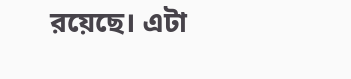রয়েছে। এটা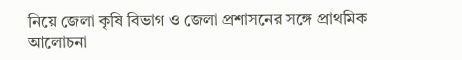নিয়ে জেলা কৃষি বিভাগ ও জেলা প্রশাসনের সঙ্গে প্রাথমিক আলোচনা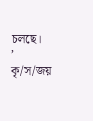চলছে।
’
কৃ/স/জয়